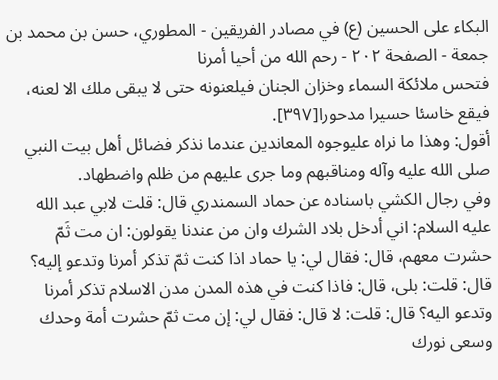البكاء على الحسين (ع) في مصادر الفريقين - المطوري، حسن بن محمد بن جمعة - الصفحة ٢٠٢ - رحم الله من أحيا أمرنا
فتحس ملائكة السماء وخزان الجنان فيلعنونه حتی لا يبقی ملك الا لعنه، فيقع خاسئا حسيرا مدحورا[٣٩٧].
أقول: وهذا ما نراه علیوجوه المعاندين عندما نذكر فضائل أهل بيت النبي صلی الله عليه وآله ومناقبهم وما جری عليهم من ظلم واضطهاد.
وفي رجال الكشي باسناده عن حماد السمندري قال: قلت لابي عبد الله عليه السلام: اني أدخل بلاد الشرك وان من عندنا يقولون: ان مت ثَمّ حشرت معهم، قال: فقال لي: يا حماد اذا كنت ثمّ تذكر أمرنا وتدعو إليه؟ قال: قلت: بلی، قال: فاذا كنت في هذه المدن مدن الاسلام تذكر أمرنا وتدعو اليه؟ قال: قلت: لا قال: فقال لي: إن مت ثمّ حشرت أمة وحدك وسعی نورك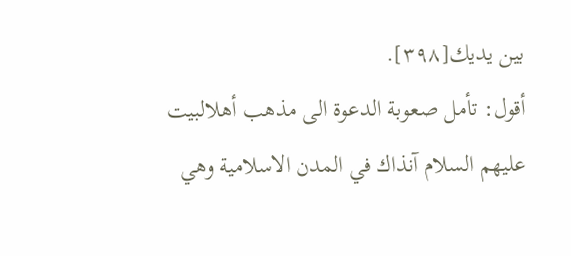بين يديك[٣٩٨].
أقول: تأمل صعوبة الدعوة الی مذهب أهلالبيت عليهم السلام آنذاك في المدن الاسلامية وهي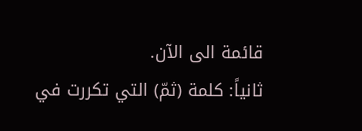قائمة الی الآن.
ثانياً: كلمة (ثمّ) التي تكررت في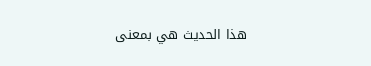هذا الحديث هي بمعنی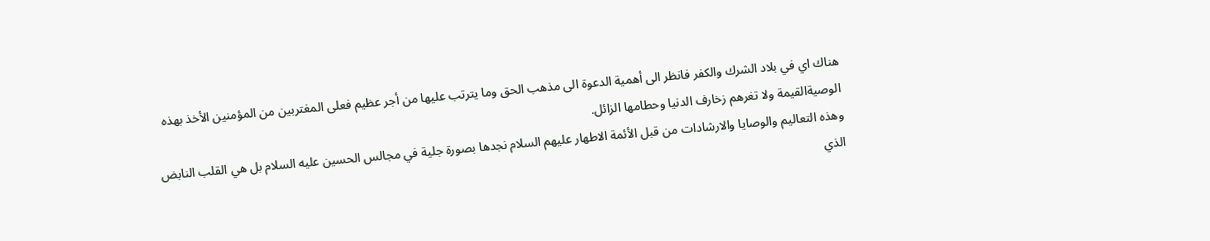هناك اي في بلاد الشرك والكفر فانظر الی أهمية الدعوة الی مذهب الحق وما يترتب عليها من أجر عظيم فعلی المغتربين من المؤمنين الأخذ بهذه الوصيةالقيمة ولا تغرهم زخارف الدنيا وحطامها الزائل.
وهذه التعاليم والوصايا والارشادات من قبل الأئمة الاطهار عليهم السلام نجدها بصورة جلية في مجالس الحسين عليه السلام بل هي القلب النابض الذي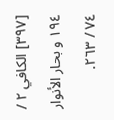[٣٩٧] الكافي ٢ / ١٩٤ و بحار الأنوار ٧٤ / ٢٦٣.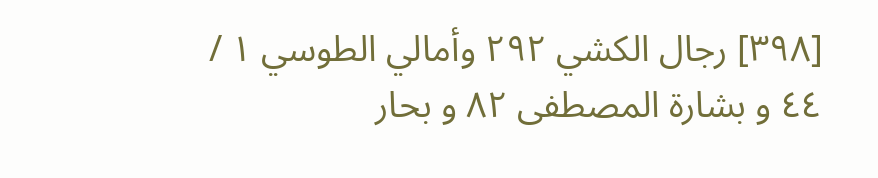[٣٩٨] رجال الكشي ٢٩٢ وأمالي الطوسي ١ / ٤٤ و بشارة المصطفى ٨٢ و بحار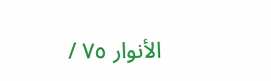الأنوار ٧٥ /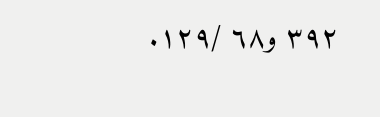٣٩٢ و٦٨ /١٢٩.